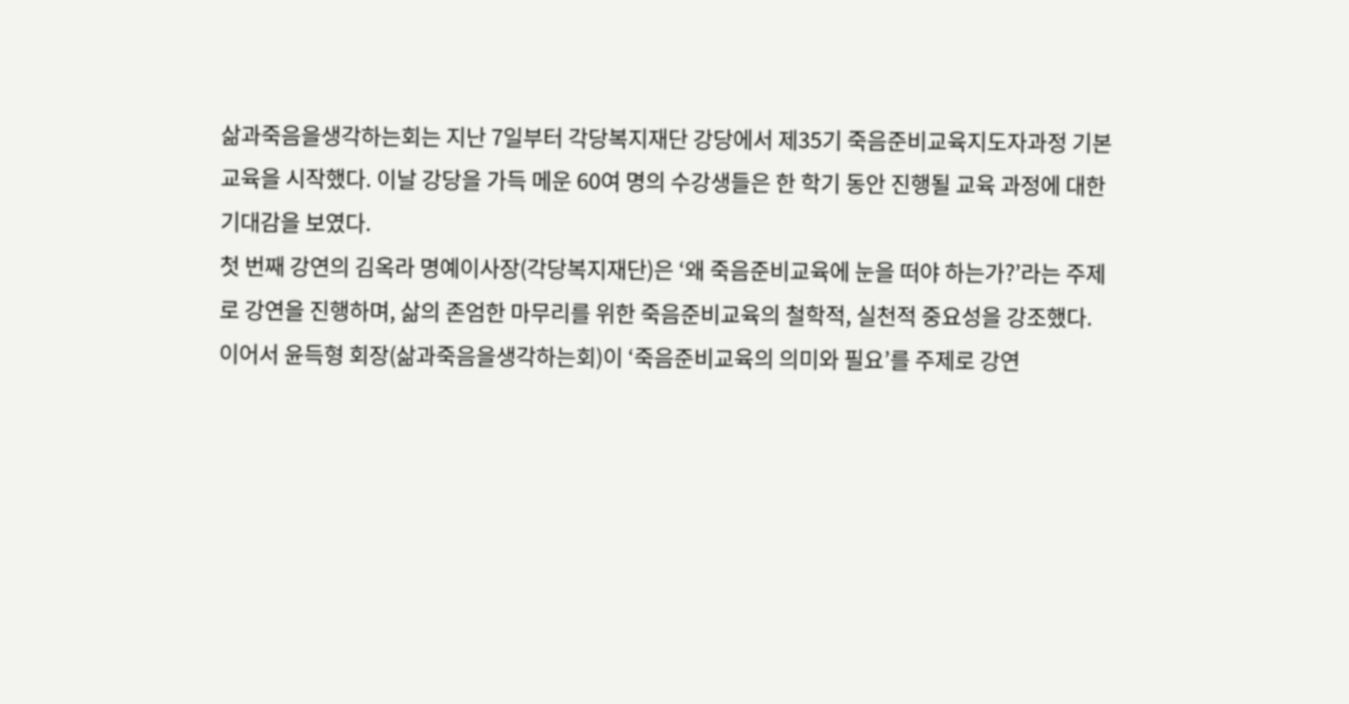삶과죽음을생각하는회는 지난 7일부터 각당복지재단 강당에서 제35기 죽음준비교육지도자과정 기본교육을 시작했다. 이날 강당을 가득 메운 60여 명의 수강생들은 한 학기 동안 진행될 교육 과정에 대한 기대감을 보였다.
첫 번째 강연의 김옥라 명예이사장(각당복지재단)은 ‘왜 죽음준비교육에 눈을 떠야 하는가?’라는 주제로 강연을 진행하며, 삶의 존엄한 마무리를 위한 죽음준비교육의 철학적, 실천적 중요성을 강조했다.
이어서 윤득형 회장(삶과죽음을생각하는회)이 ‘죽음준비교육의 의미와 필요’를 주제로 강연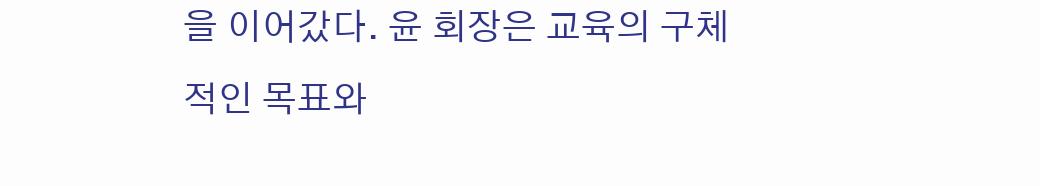을 이어갔다. 윤 회장은 교육의 구체적인 목표와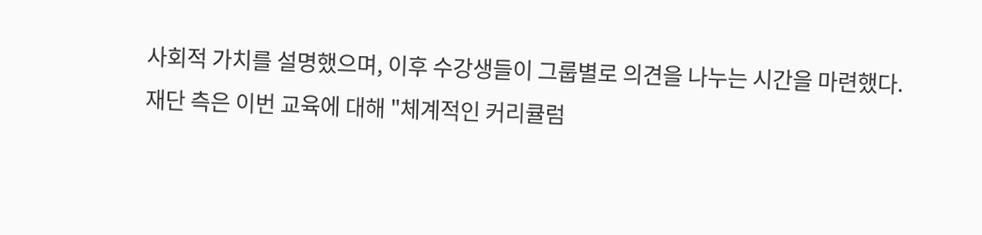사회적 가치를 설명했으며, 이후 수강생들이 그룹별로 의견을 나누는 시간을 마련했다.
재단 측은 이번 교육에 대해 "체계적인 커리큘럼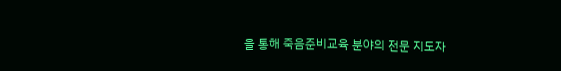을 통해 죽음준비교육 분야의 전문 지도자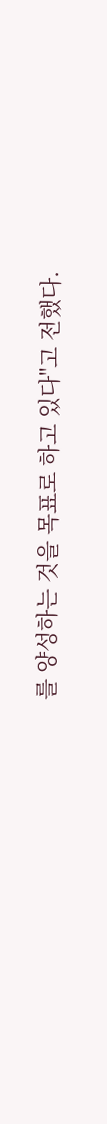를 양성하는 것을 목표로 하고 있다"고 전했다.